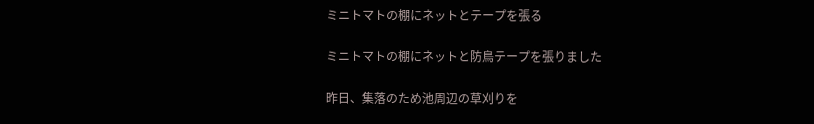ミニトマトの棚にネットとテープを張る

ミニトマトの棚にネットと防鳥テープを張りました

昨日、集落のため池周辺の草刈りを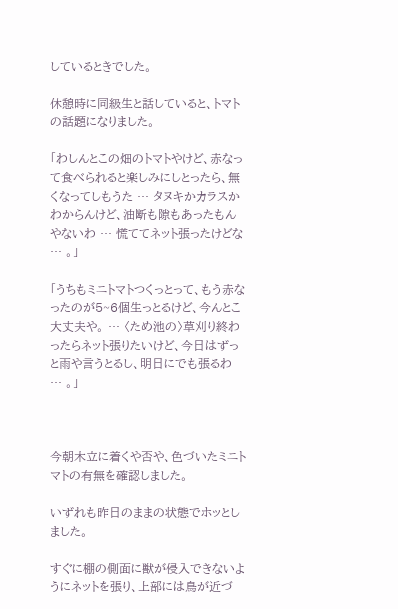しているときでした。

休憩時に同級生と話していると、トマトの話題になりました。

「わしんとこの畑のトマトやけど、赤なって食べられると楽しみにしとったら、無くなってしもうた … タヌキかカラスかわからんけど、油断も隙もあったもんやないわ … 慌ててネット張ったけどな … 。」

「うちもミニトマトつくっとって、もう赤なったのが5~6個生っとるけど、今んとこ大丈夫や。 … 〈ため池の〉草刈り終わったらネット張りたいけど、今日はずっと雨や言うとるし、明日にでも張るわ … 。」



今朝木立に着くや否や、色づいたミニトマトの有無を確認しました。

いずれも昨日のままの状態でホッとしました。

すぐに棚の側面に獣が侵入できないようにネットを張り、上部には鳥が近づ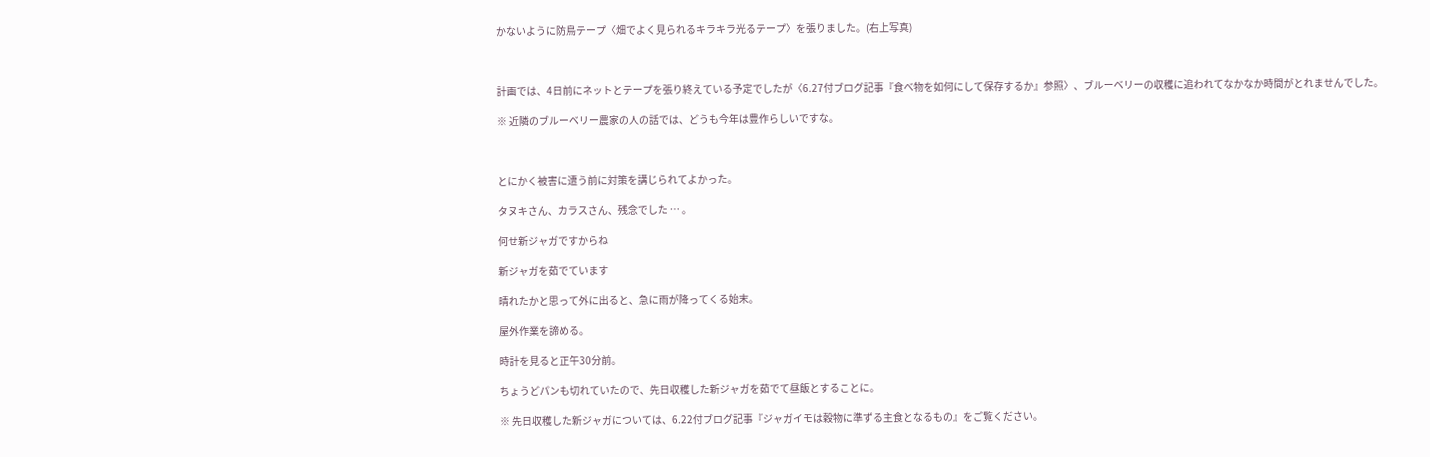かないように防鳥テープ〈畑でよく見られるキラキラ光るテープ〉を張りました。(右上写真)



計画では、4日前にネットとテープを張り終えている予定でしたが〈6.27付ブログ記事『食べ物を如何にして保存するか』参照〉、ブルーベリーの収穫に追われてなかなか時間がとれませんでした。

※ 近隣のブルーベリー農家の人の話では、どうも今年は豊作らしいですな。



とにかく被害に遭う前に対策を講じられてよかった。

タヌキさん、カラスさん、残念でした … 。

何せ新ジャガですからね

新ジャガを茹でています

晴れたかと思って外に出ると、急に雨が降ってくる始末。

屋外作業を諦める。

時計を見ると正午30分前。

ちょうどパンも切れていたので、先日収穫した新ジャガを茹でて昼飯とすることに。

※ 先日収穫した新ジャガについては、6.22付ブログ記事『ジャガイモは穀物に準ずる主食となるもの』をご覧ください。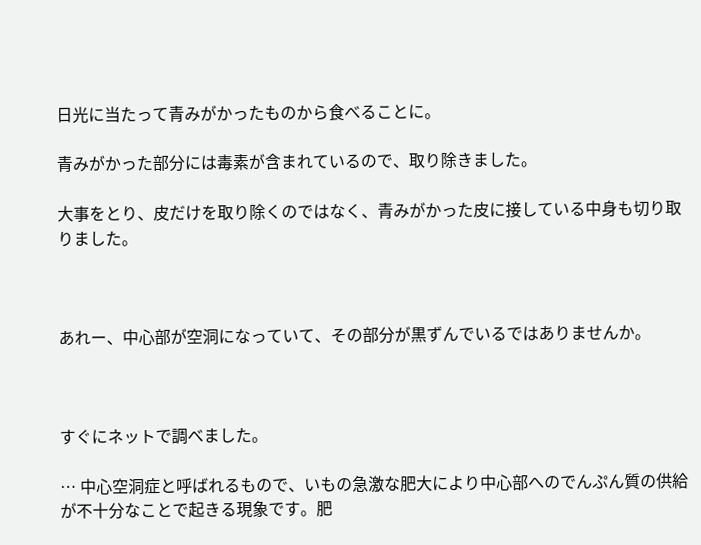日光に当たって青みがかったものから食べることに。

青みがかった部分には毒素が含まれているので、取り除きました。

大事をとり、皮だけを取り除くのではなく、青みがかった皮に接している中身も切り取りました。



あれー、中心部が空洞になっていて、その部分が黒ずんでいるではありませんか。



すぐにネットで調べました。

… 中心空洞症と呼ばれるもので、いもの急激な肥大により中心部へのでんぷん質の供給が不十分なことで起きる現象です。肥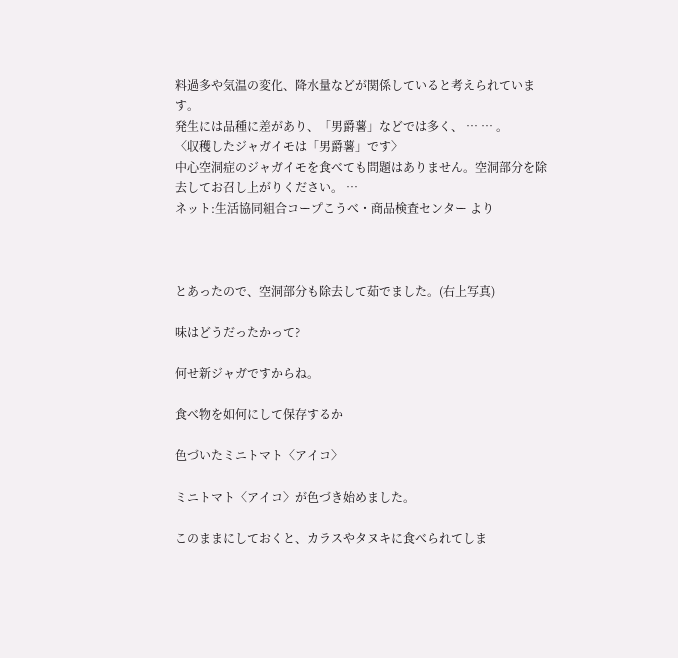料過多や気温の変化、降水量などが関係していると考えられています。
発生には品種に差があり、「男爵薯」などでは多く、 … … 。
〈収穫したジャガイモは「男爵薯」です〉
中心空洞症のジャガイモを食べても問題はありません。空洞部分を除去してお召し上がりください。 …
ネット:生活協同組合コープこうべ・商品検査センター より



とあったので、空洞部分も除去して茹でました。(右上写真)

味はどうだったかって?

何せ新ジャガですからね。

食べ物を如何にして保存するか

色づいたミニトマト〈アイコ〉

ミニトマト〈アイコ〉が色づき始めました。

このままにしておくと、カラスやタヌキに食べられてしま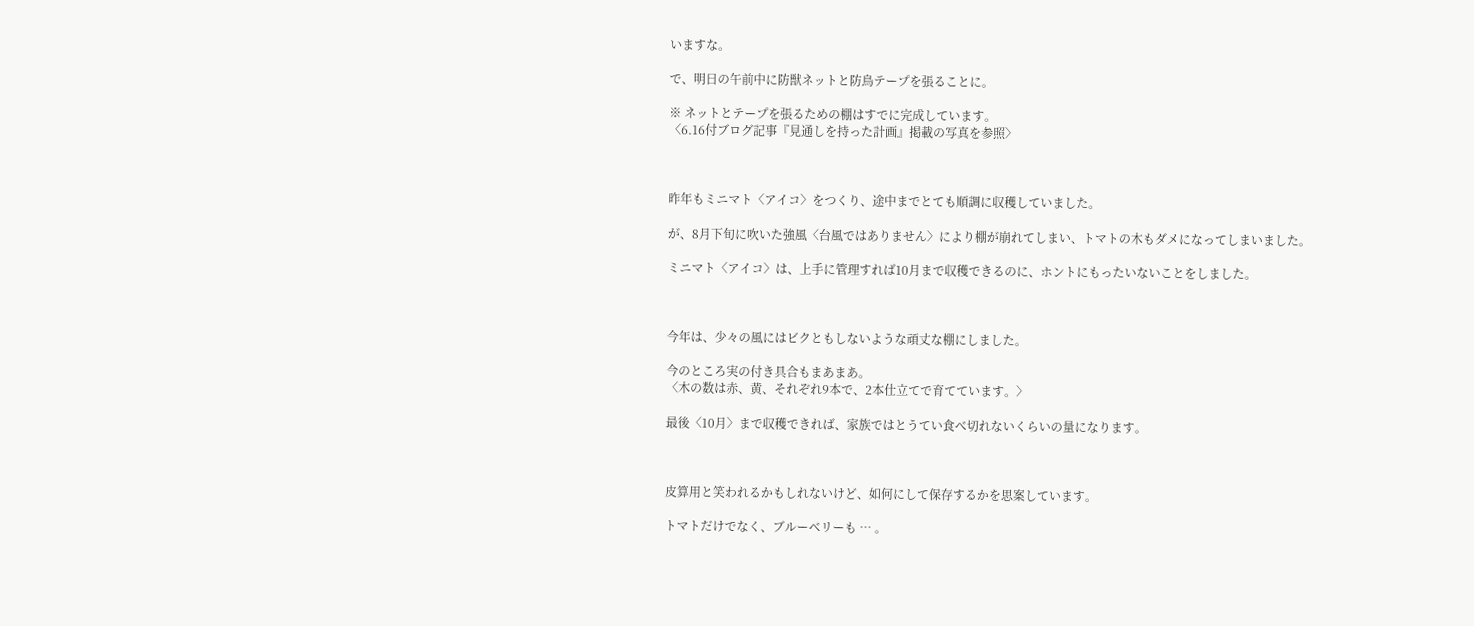いますな。

で、明日の午前中に防獣ネットと防鳥テープを張ることに。

※ ネットとテープを張るための棚はすでに完成しています。
〈6.16付ブログ記事『見通しを持った計画』掲載の写真を参照〉



昨年もミニマト〈アイコ〉をつくり、途中までとても順調に収穫していました。

が、8月下旬に吹いた強風〈台風ではありません〉により棚が崩れてしまい、トマトの木もダメになってしまいました。

ミニマト〈アイコ〉は、上手に管理すれば10月まで収穫できるのに、ホントにもったいないことをしました。



今年は、少々の風にはビクともしないような頑丈な棚にしました。

今のところ実の付き具合もまあまあ。
〈木の数は赤、黄、それぞれ9本で、2本仕立てで育てています。〉

最後〈10月〉まで収穫できれば、家族ではとうてい食べ切れないくらいの量になります。



皮算用と笑われるかもしれないけど、如何にして保存するかを思案しています。

トマトだけでなく、ブルーベリーも … 。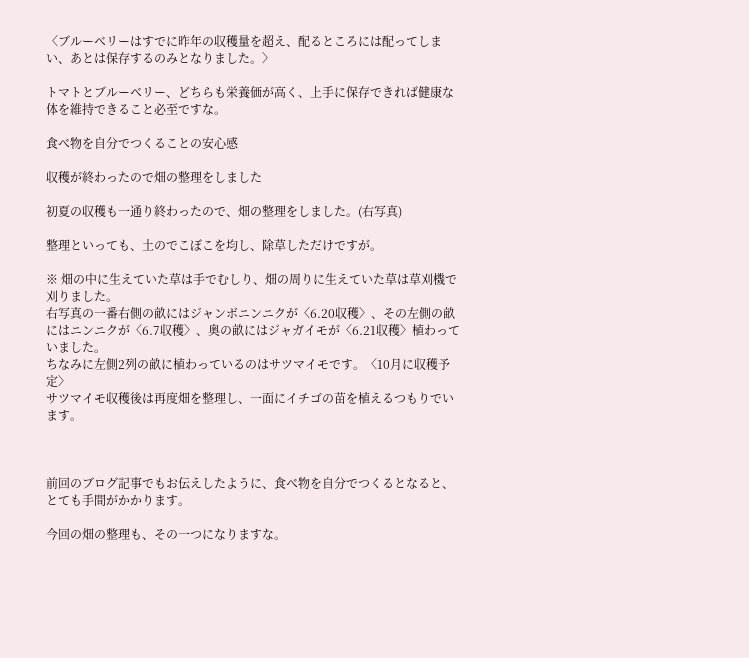〈ブルーベリーはすでに昨年の収穫量を超え、配るところには配ってしまい、あとは保存するのみとなりました。〉

トマトとブルーベリー、どちらも栄養価が高く、上手に保存できれば健康な体を維持できること必至ですな。

食べ物を自分でつくることの安心感

収穫が終わったので畑の整理をしました

初夏の収穫も一通り終わったので、畑の整理をしました。(右写真)

整理といっても、土のでこぼこを均し、除草しただけですが。

※ 畑の中に生えていた草は手でむしり、畑の周りに生えていた草は草刈機で刈りました。
右写真の一番右側の畝にはジャンボニンニクが〈6.20収穫〉、その左側の畝にはニンニクが〈6.7収穫〉、奥の畝にはジャガイモが〈6.21収穫〉植わっていました。
ちなみに左側2列の畝に植わっているのはサツマイモです。〈10月に収穫予定〉
サツマイモ収穫後は再度畑を整理し、一面にイチゴの苗を植えるつもりでいます。



前回のブログ記事でもお伝えしたように、食べ物を自分でつくるとなると、とても手間がかかります。

今回の畑の整理も、その一つになりますな。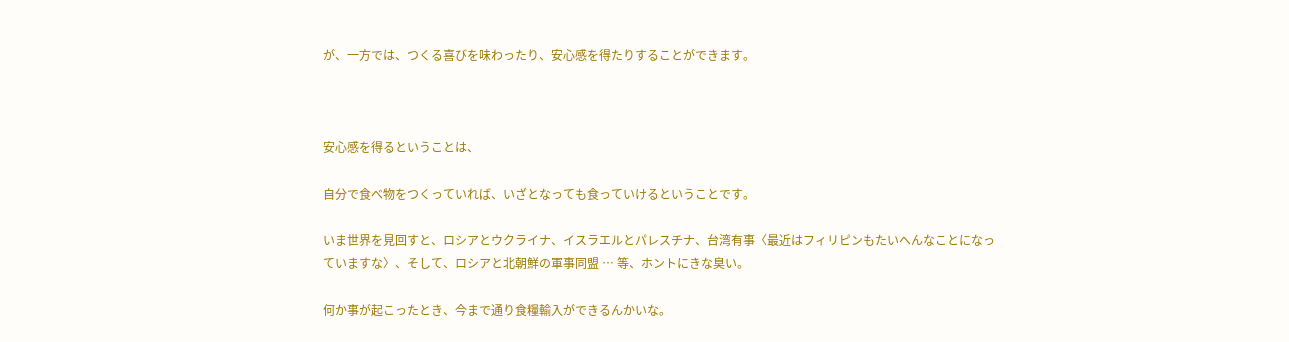が、一方では、つくる喜びを味わったり、安心感を得たりすることができます。



安心感を得るということは、

自分で食べ物をつくっていれば、いざとなっても食っていけるということです。

いま世界を見回すと、ロシアとウクライナ、イスラエルとパレスチナ、台湾有事〈最近はフィリピンもたいへんなことになっていますな〉、そして、ロシアと北朝鮮の軍事同盟 … 等、ホントにきな臭い。

何か事が起こったとき、今まで通り食糧輸入ができるんかいな。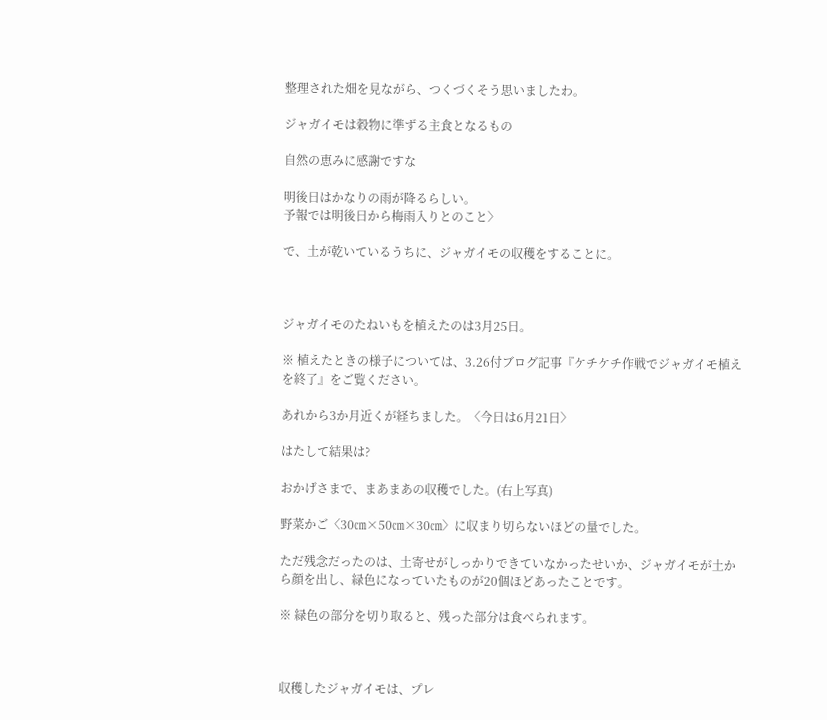整理された畑を見ながら、つくづくそう思いましたわ。

ジャガイモは穀物に準ずる主食となるもの

自然の恵みに感謝ですな

明後日はかなりの雨が降るらしい。
予報では明後日から梅雨入りとのこと〉

で、土が乾いているうちに、ジャガイモの収穫をすることに。



ジャガイモのたねいもを植えたのは3月25日。

※ 植えたときの様子については、3.26付ブログ記事『ケチケチ作戦でジャガイモ植えを終了』をご覧ください。

あれから3か月近くが経ちました。〈今日は6月21日〉

はたして結果は?

おかげさまで、まあまあの収穫でした。(右上写真)

野菜かご〈30㎝×50㎝×30㎝〉に収まり切らないほどの量でした。

ただ残念だったのは、土寄せがしっかりできていなかったせいか、ジャガイモが土から顔を出し、緑色になっていたものが20個ほどあったことです。

※ 緑色の部分を切り取ると、残った部分は食べられます。



収穫したジャガイモは、プレ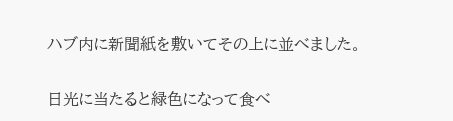ハブ内に新聞紙を敷いてその上に並べました。

日光に当たると緑色になって食べ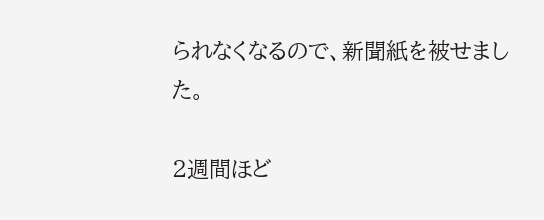られなくなるので、新聞紙を被せました。

2週間ほど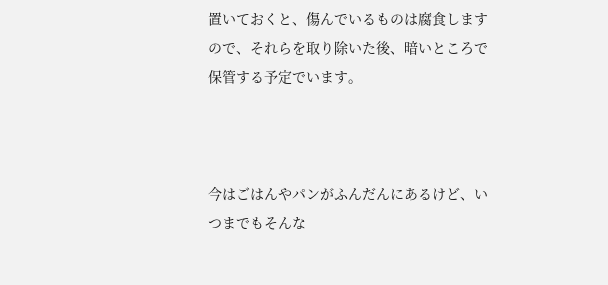置いておくと、傷んでいるものは腐食しますので、それらを取り除いた後、暗いところで保管する予定でいます。



今はごはんやパンがふんだんにあるけど、いつまでもそんな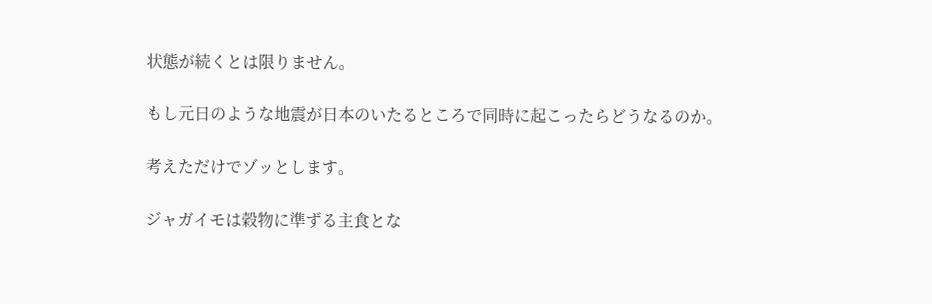状態が続くとは限りません。

もし元日のような地震が日本のいたるところで同時に起こったらどうなるのか。

考えただけでゾッとします。

ジャガイモは穀物に準ずる主食とな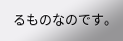るものなのです。